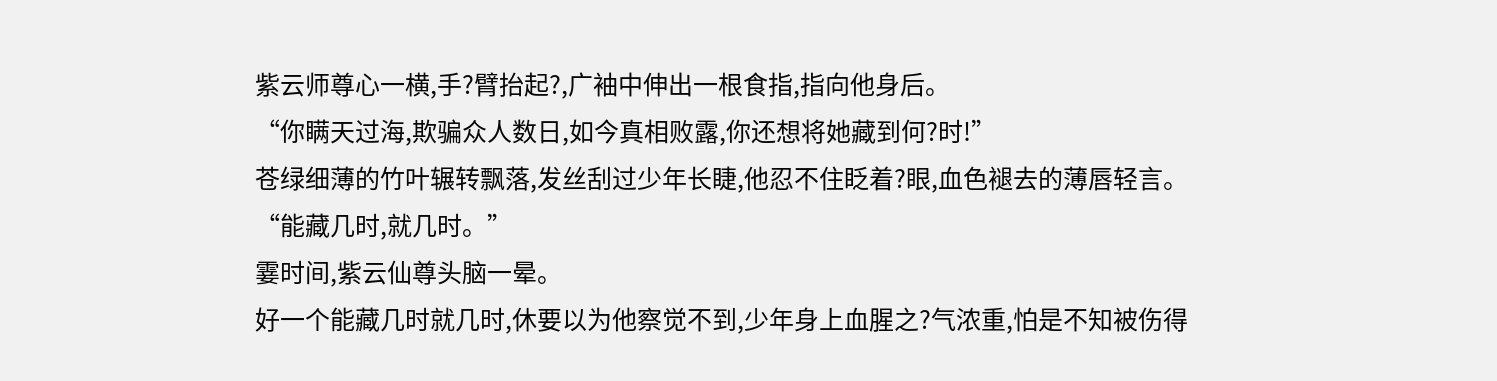紫云师尊心一横,手?臂抬起?,广袖中伸出一根食指,指向他身后。
“你瞒天过海,欺骗众人数日,如今真相败露,你还想将她藏到何?时!”
苍绿细薄的竹叶辗转飘落,发丝刮过少年长睫,他忍不住眨着?眼,血色褪去的薄唇轻言。
“能藏几时,就几时。”
霎时间,紫云仙尊头脑一晕。
好一个能藏几时就几时,休要以为他察觉不到,少年身上血腥之?气浓重,怕是不知被伤得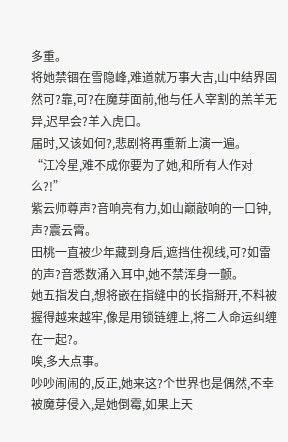多重。
将她禁锢在雪隐峰,难道就万事大吉,山中结界固然可?靠,可?在魔芽面前,他与任人宰割的羔羊无异,迟早会?羊入虎口。
届时,又该如何?,悲剧将再重新上演一遍。
“江冷星,难不成你要为了她,和所有人作对么?!”
紫云师尊声?音响亮有力,如山巅敲响的一口钟,声?震云霄。
田桃一直被少年藏到身后,遮挡住视线,可?如雷的声?音悉数涌入耳中,她不禁浑身一颤。
她五指发白,想将嵌在指缝中的长指掰开,不料被握得越来越牢,像是用锁链缠上,将二人命运纠缠在一起?。
唉,多大点事。
吵吵闹闹的,反正,她来这?个世界也是偶然,不幸被魔芽侵入,是她倒霉,如果上天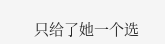只给了她一个选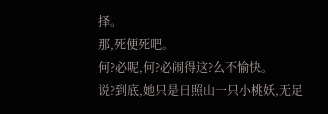择。
那,死便死吧。
何?必呢,何?必闹得这?么不愉快。
说?到底,她只是日照山一只小桃妖,无足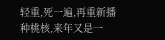轻重,死一遍,再重新播种桃核,来年又是一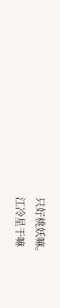只好桃妖嘛。
江冷星干嘛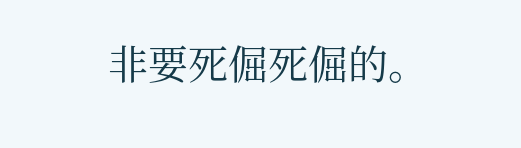非要死倔死倔的。